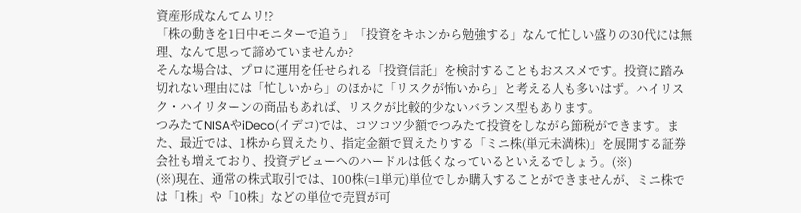資産形成なんてムリ!?
「株の動きを1日中モニターで追う」「投資をキホンから勉強する」なんて忙しい盛りの30代には無理、なんて思って諦めていませんか?
そんな場合は、プロに運用を任せられる「投資信託」を検討することもおススメです。投資に踏み切れない理由には「忙しいから」のほかに「リスクが怖いから」と考える人も多いはず。ハイリスク・ハイリターンの商品もあれば、リスクが比較的少ないバランス型もあります。
つみたてNISAやiDeco(イデコ)では、コツコツ少額でつみたて投資をしながら節税ができます。また、最近では、1株から買えたり、指定金額で買えたりする「ミニ株(単元未満株)」を展開する証券会社も増えており、投資デビューへのハードルは低くなっているといえるでしょう。(※)
(※)現在、通常の株式取引では、100株(=1単元)単位でしか購入することができませんが、ミニ株では「1株」や「10株」などの単位で売買が可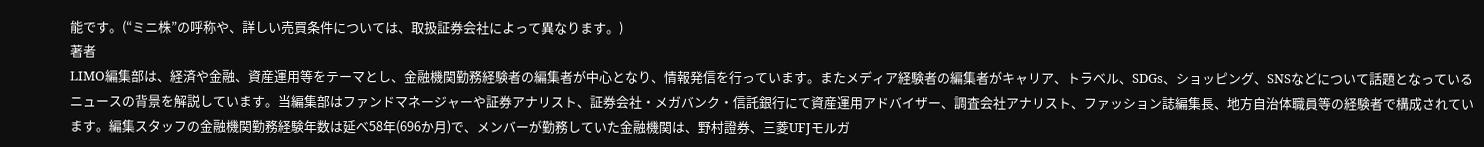能です。(“ミニ株”の呼称や、詳しい売買条件については、取扱証券会社によって異なります。)
著者
LIMO編集部は、経済や金融、資産運用等をテーマとし、金融機関勤務経験者の編集者が中心となり、情報発信を行っています。またメディア経験者の編集者がキャリア、トラベル、SDGs、ショッピング、SNSなどについて話題となっているニュースの背景を解説しています。当編集部はファンドマネージャーや証券アナリスト、証券会社・メガバンク・信託銀行にて資産運用アドバイザー、調査会社アナリスト、ファッション誌編集長、地方自治体職員等の経験者で構成されています。編集スタッフの金融機関勤務経験年数は延べ58年(696か月)で、メンバーが勤務していた金融機関は、野村證券、三菱UFJモルガ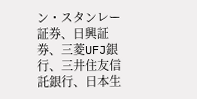ン・スタンレー証券、日興証券、三菱UFJ銀行、三井住友信託銀行、日本生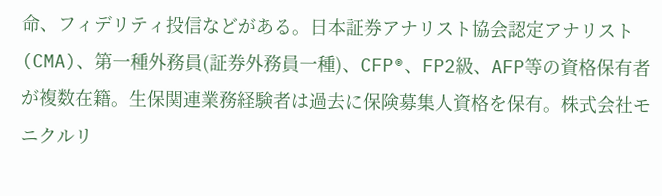命、フィデリティ投信などがある。日本証券アナリスト協会認定アナリスト(CMA)、第一種外務員(証券外務員一種)、CFP®、FP2級、AFP等の資格保有者が複数在籍。生保関連業務経験者は過去に保険募集人資格を保有。株式会社モニクルリ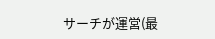サーチが運営(最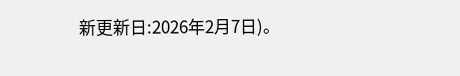新更新日:2026年2月7日)。